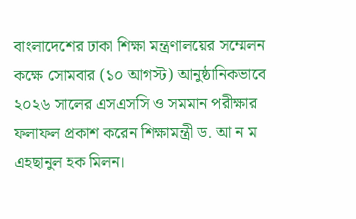বাংলাদেশের ঢাকা শিক্ষা মন্ত্রণালয়ের সম্মেলন কক্ষে সোমবার (১০ আগস্ট) আনুষ্ঠানিকভাবে ২০২৬ সালের এসএসসি ও সমমান পরীক্ষার ফলাফল প্রকাশ করেন শিক্ষামন্ত্রী ড. আ ন ম এহছানুল হক মিলন।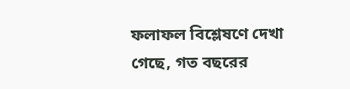ফলাফল বিশ্লেষণে দেখা গেছে, গত বছরের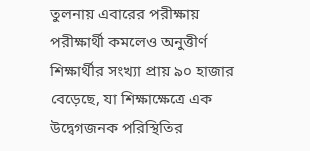তুলনায় এবারের পরীক্ষায় পরীক্ষার্থী কমলেও অনুত্তীর্ণ শিক্ষার্থীর সংখ্যা প্রায় ৯০ হাজার বেড়েছে, যা শিক্ষাক্ষেত্রে এক উদ্বেগজনক পরিস্থিতির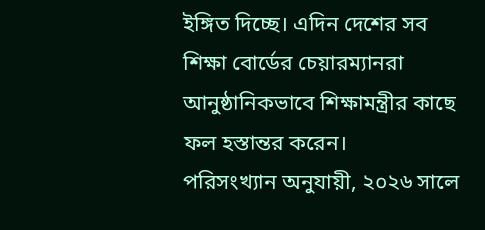ইঙ্গিত দিচ্ছে। এদিন দেশের সব শিক্ষা বোর্ডের চেয়ারম্যানরা আনুষ্ঠানিকভাবে শিক্ষামন্ত্রীর কাছে ফল হস্তান্তর করেন।
পরিসংখ্যান অনুযায়ী, ২০২৬ সালে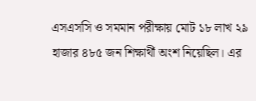এসএসসি ও সমমান পরীক্ষায় মোট ১৮ লাখ ২৯ হাজার ৪৮৫ জন শিক্ষার্থী অংশ নিয়েছিল। এর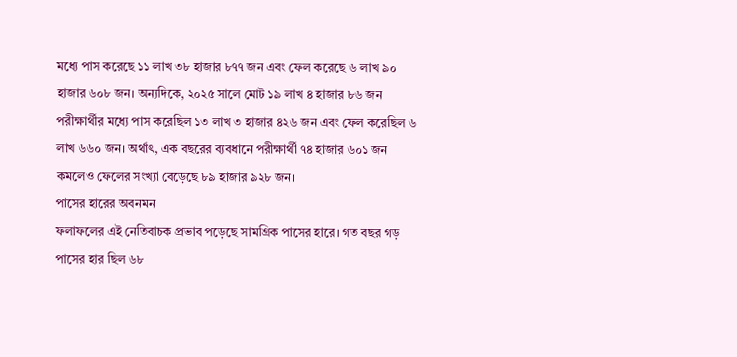মধ্যে পাস করেছে ১১ লাখ ৩৮ হাজার ৮৭৭ জন এবং ফেল করেছে ৬ লাখ ৯০ হাজার ৬০৮ জন। অন্যদিকে, ২০২৫ সালে মোট ১৯ লাখ ৪ হাজার ৮৬ জন পরীক্ষার্থীর মধ্যে পাস করেছিল ১৩ লাখ ৩ হাজার ৪২৬ জন এবং ফেল করেছিল ৬ লাখ ৬৬০ জন। অর্থাৎ, এক বছরের ব্যবধানে পরীক্ষার্থী ৭৪ হাজার ৬০১ জন কমলেও ফেলের সংখ্যা বেড়েছে ৮৯ হাজার ৯২৮ জন।
পাসের হারের অবনমন
ফলাফলের এই নেতিবাচক প্রভাব পড়েছে সামগ্রিক পাসের হারে। গত বছর গড় পাসের হার ছিল ৬৮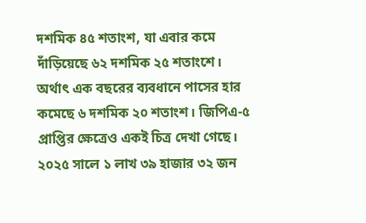দশমিক ৪৫ শতাংশ, যা এবার কমে দাঁড়িয়েছে ৬২ দশমিক ২৫ শতাংশে। অর্থাৎ এক বছরের ব্যবধানে পাসের হার কমেছে ৬ দশমিক ২০ শতাংশ। জিপিএ-৫ প্রাপ্তির ক্ষেত্রেও একই চিত্র দেখা গেছে। ২০২৫ সালে ১ লাখ ৩৯ হাজার ৩২ জন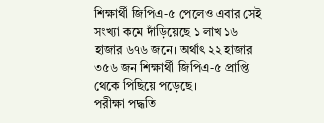শিক্ষার্থী জিপিএ-৫ পেলেও এবার সেই সংখ্যা কমে দাঁড়িয়েছে ১ লাখ ১৬ হাজার ৬৭৬ জনে। অর্থাৎ ২২ হাজার ৩৫৬ জন শিক্ষার্থী জিপিএ-৫ প্রাপ্তি থেকে পিছিয়ে পড়েছে।
পরীক্ষা পদ্ধতি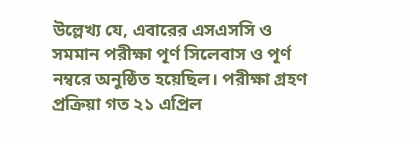উল্লেখ্য যে, এবারের এসএসসি ও সমমান পরীক্ষা পূর্ণ সিলেবাস ও পূর্ণ নম্বরে অনুষ্ঠিত হয়েছিল। পরীক্ষা গ্রহণ প্রক্রিয়া গত ২১ এপ্রিল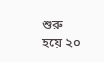শুরু হয়ে ২০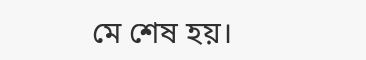মে শেষ হয়।